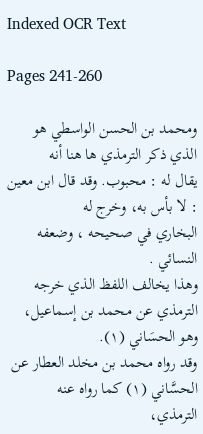Indexed OCR Text

Pages 241-260

ومحمد بن الحسن الواسطي هو الذي ذكر الترمذي ها هنا أنه
يقال له : محبوب. وقد قال ابن معين : لا بأس به، وخرج له
البخاري في صحيحه ، وضعفه النسائي .
وهذا يخالف اللفظ الذي خرجه الترمذي عن محمد بن إسماعيل،
وهو الحسَاني (١).
وقد رواه محمد بن مخلد العطار عن الحسَّاني (١) كما رواه عنه
الترمذي،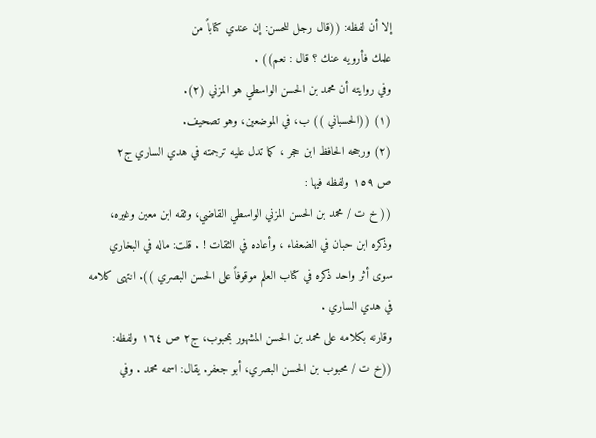إلا أن لفظه: ((قال رجل للحسن: إن عندي كتاباً من
علمك فأرويه عنك ؟ قال : نعم)) .
وفي روايته أن محمد بن الحسن الواسطي هو المزني (٢).
(١) ((الحسباني )) ب، في الموضعين، وهو تصحيف.
(٢) ورجحه الحافظ ابن حجر ، كما تدل عليه ترجمته في هدي الساري ج٢
ص ١٥٩ ولفظه فيها :
(( خ ت / محمد بن الحسن المزني الواسطي القاضي، وثقه ابن معين وغيره،
وذكره ابن حبان في الضعفاء ، وأعاده في الثقات ! . قلت: ماله في البخاري
سوى أثر واحد ذكره في كتاب العلم موقوفاً على الحسن البصري )). انتهى كلامه
في هدي الساري .
وقارنه بكلامه على محمد بن الحسن المشهور بمحبوب، ج٢ ص ١٦٤ ولفظه:
((خ ت / محبوب بن الحسن البصري، أبو جعفر. يقال: اسمه محمد . وفي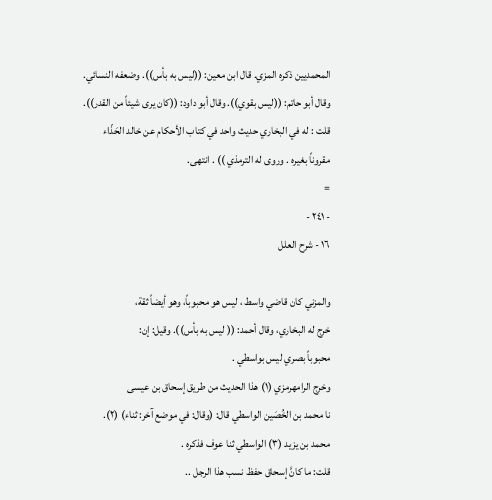المحمديين ذكره المزي. قال ابن معين: ((ليس به بأس)). وضعفه النسائي.
وقال أبو حاتم: ((ليس بقوي)). وقال أبو داود: ((كان يرى شيئاً من القدر)).
قلت : له في البخاري حديث واحد في كتاب الأحكام عن خالد الحَذّاء
مقروناً بغيره . وروى له الترمذي )) . انتهى.
=
- ٢٤١ -
١٦ - شرح العلل

والمزني كان قاضي واسط ، ليس هو محبوباً، وهو أيضاً ثقة،
خرج له البخاري، وقال أحمد: (( ليس به بأس)). وقيل: إن:
محبوباً بصري ليس بواسطي .
وخرج الرامهرمزي (١) هذا الحديث من طريق إسحاق بن عيسى
نا محمد بن الخُصَين الواسطي قال: (وقال: في موضع آخر: ثناء) (٢).
محمد بن يزيد (٣) الواسطي ثنا عوف فذكره .
قلت: ما كانَّ إسحاق حفظ نسب هذا الرجل ..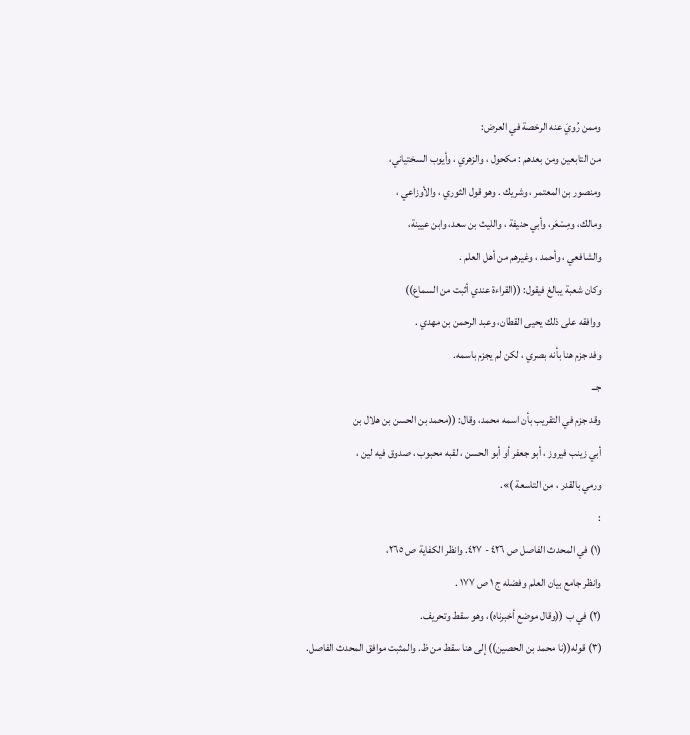وممن رُويَ عنه الرخصة في العرض:
من التابعين ومن بعدهم : مكحول ، والزهري ، وأيوب السختياني،
ومنصور بن المعتمر ، وشريك . وهو قول الثوري ، والأوزاعي ،
ومالك، ومِسْعَر، وأبي حنيفة ، والليث بن سعد، وابن عيينة،
والشافعي ، وأحمد ، وغيرهم من أهل العلم .
وكان شعبة يبالغ فيقول: ((القراءة عندي أثبت من السماع))
ووافقه على ذلك يحيى القطان، وعبد الرحمن بن مهدي .
وفد جزم هنا بأنه بصري ، لكن لم يجزم باسمه.
جــ
وقد جزم في التقريب بأن اسمه محمد، وقال: ((محمد بن الحسن بن هلال بن
أبي زينب فيروز ، أبو جعفر أو أبو الحسن ، لقبه محبوب ، صدوق فيه لين ،
ورمي بالقدر ، من التاسعة )».
:
(١) في المحدث الفاصل ص ٤٢٦ - ٤٢٧. وانظر الكفاية ص ٢٦٥،
وانظر جامع بيان العلم وفضله ج ١ ص ١٧٧ .
(٢) في ب ((وقال موضع أخبرناه)، وهو سقط وتحريف.
(٣) قوله((نا محمد بن الحصين)) إلى هنا سقط من ظ. والمثبت موافق المحدث الفاصل.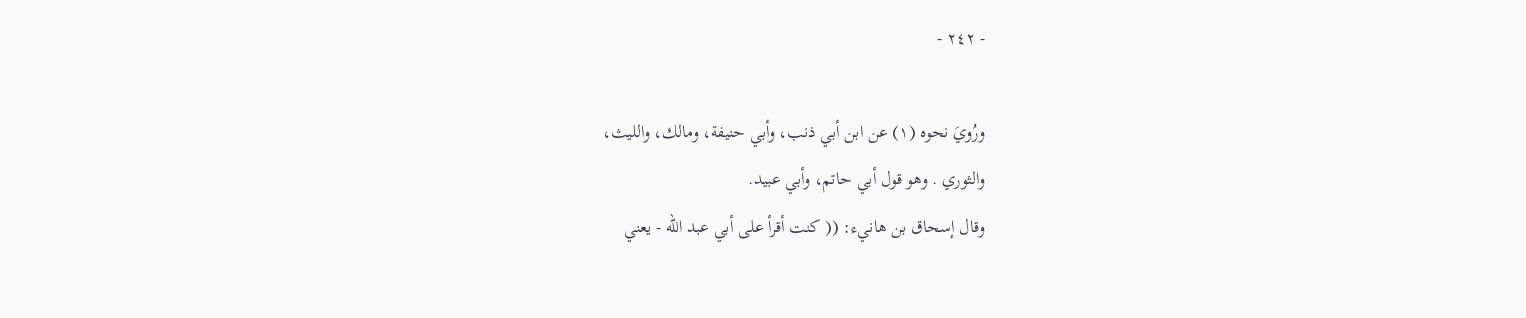- ٢٤٢ -

ورُويَ نحوه (١) عن ابن أبي ذنب، وأبي حنيفة، ومالك، والليث،
والثوري . وهو قول أبي حاتم، وأبي عبيد.
وقال إسحاق بن هانيء: (( كنت أقرأ على أبي عبد الله - يعني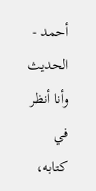أحمد - الحديث وأنا أنظر في كتابه،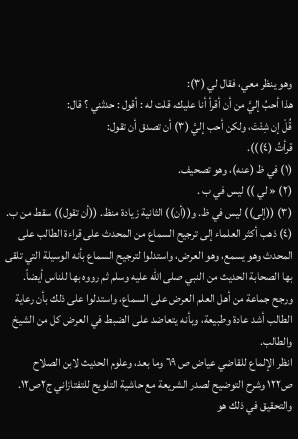وهو ينظر معي، فقال لي (٣):
هذا أحبُ إليَّ من أن أقرأ أنا عليك، قلت له : أقول : حدثني ؟ قال:
قُلْ إن شِئْتَ، ولكن أحب إليَّ (٣) أن تصدق أن تقول:
قرأتُ (٤))).
(١) في ظ (عنه)، وهو تصحيف.
(٢) « لي )) ليس في ب .
(٣) ((إلى)) ليس في ظ. و((أن)) الثانية زيادة منظ. ((أن تقول)) سقط من ب.
(٤) ذهب أكثر العلماء إلى ترجيح السماع من المحدث على قراءة الطالب على
المحدث وهو يسمع، وهو العرض، واستدلوا لترجيح السماع بأنه الوسيلة التي تلقى
بها الصحابة الحديث من النبي صلى الله عليه وسلم ثم رووه بها للناس أيضاً.
ورجح جماعة من أهل العلم العرض على السماع، واستدلوا على ذلك بأن رعاية
الطالب أشد عادة وطبيعة، وبأنه يتعاضد على الضبط في العرض كل من الشيخ والطالب.
انظر الإلماع للقاضي عياض ص ٦٩ وما بعد، وعلوم الحديث لابن الصلاح
ص١٢٢ وشرح التوضيح لصدر الشريعة مع حاشية التلويح للتفتازاني ج٢ص١٢.
والتحقيق في ذلك هو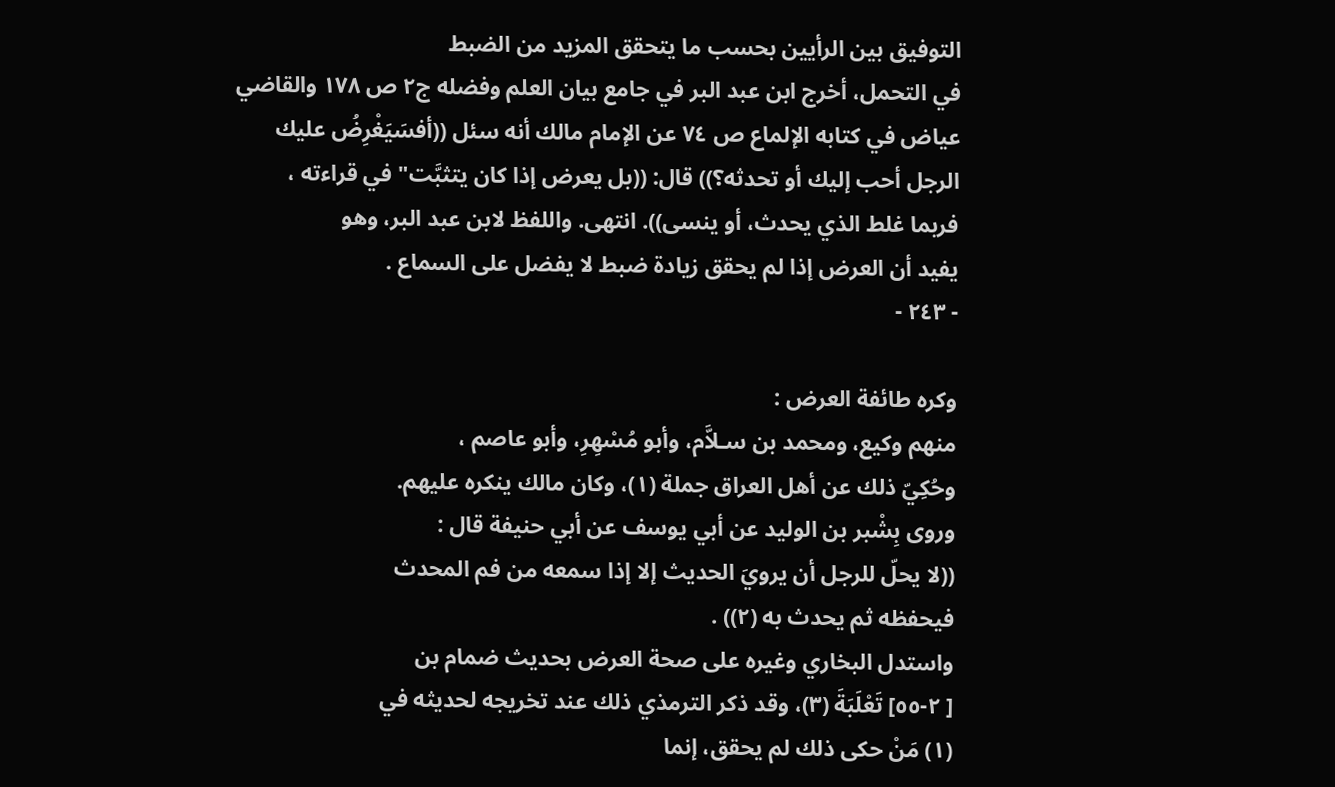التوفيق بين الرأيين بحسب ما يتحقق المزيد من الضبط
في التحمل، أخرج ابن عبد البر في جامع بيان العلم وفضله ج٢ ص ١٧٨ والقاضي
عياض في كتابه الإلماع ص ٧٤ عن الإمام مالك أنه سئل ((أفسَيَغْرِضُ عليك
الرجل أحب إليك أو تحدثه؟)) قال: ((بل يعرض إذا كان يتثبَّت" في قراءته ،
فربما غلط الذي يحدث، أو ينسى)). انتهى. واللفظ لابن عبد البر، وهو
يفيد أن العرض إذا لم يحقق زيادة ضبط لا يفضل على السماع .
- ٢٤٣ -

وكره طائفة العرض :
منهم وكيع، ومحمد بن سـلاَّم، وأبو مُسْهِرِ، وأبو عاصم ،
وحُكِيّ ذلك عن أهل العراق جملة (١)، وكان مالك ينكره عليهم.
وروى بِشْبر بن الوليد عن أبي يوسف عن أبي حنيفة قال :
((لا يحلّ للرجل أن يرويَ الحديث إلا إذا سمعه من فم المحدث
فيحفظه ثم يحدث به (٢)) .
واستدل البخاري وغيره على صحة العرض بحديث ضمام بن
[ ٢-٥٥] تَعْلَبَةَ (٣)، وقد ذكر الترمذي ذلك عند تخريجه لحديثه في
(١) مَنْ حكى ذلك لم يحقق، إنما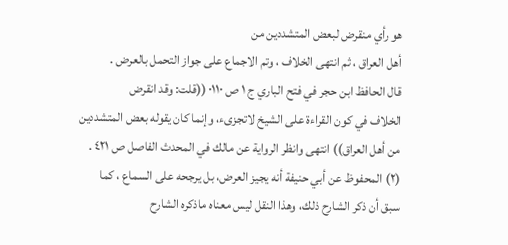هو رأي منقرض لبعض المتشددين من
أهل العراق ، ثم انتهى الخلاف ، وتم الاجماع على جواز التحمل بالعرض .
قال الحافظ ابن حجر في فتح الباري ج ١ ص ٠١١٠ ((قلت: وقد انقرض
الخلاف في كون القراءة على الشيخ لاتجزىء، وإنما كان يقوله بعض المتشددين
من أهل العراق)) انتهى وانظر الرواية عن مالك في المحدث الفاصل ص ٤٢١ .
(٢) المحفوظ عن أبي حنيفة أنه يجيز العرض، بل يرجحه على السماع ، كما
سبق أن ذكر الشارح ذلك، وهذا النقل ليس معناه ماذكره الشارح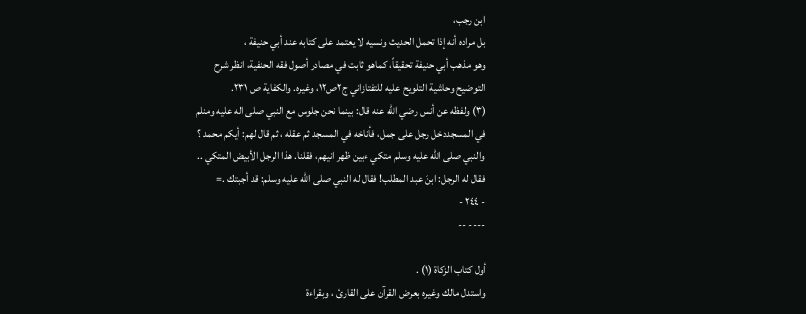ابن رجب،
بل مراده أنه إذا تحمل الحديث ونسيه لا يعتمد على كتابه عند أبي حنيفة ،
وهو مذهب أبي حنيفة تحقيقاً، كماهو ثابت في مصادر أصول فقه الحنفية، انظر شرح
التوضيح وحاشية التلويح عليه للتفتازاني ج٢ص١٢، وغيره. والكفاية ص ٢٣١.
(٣) ولفظه عن أنس رضي الله عنه قال: بينما نحن جلوس مع النبي صلى اله عليه ومنلم
في المسجددخل رجل على جمل، فأناخه في المسجد ثم عقله ، ثم قال لهم: أيكم محمد ؟
والنبي صلى الله عليه وسلم متكي ءبين ظهر انيهم، فقلنا. هذا الرجل الأبيض المتكي ..
فقال له الرجل: ابنَ عبد المطلب! فقال له النبي صلى الله عليه وسلم: قد أجبتك .=
- ٢٤٤ -
---- --

أول كتاب الزكاة (١) .
واستدل مالك وغيره بعرض القرآن على القارئ ، وبقراءة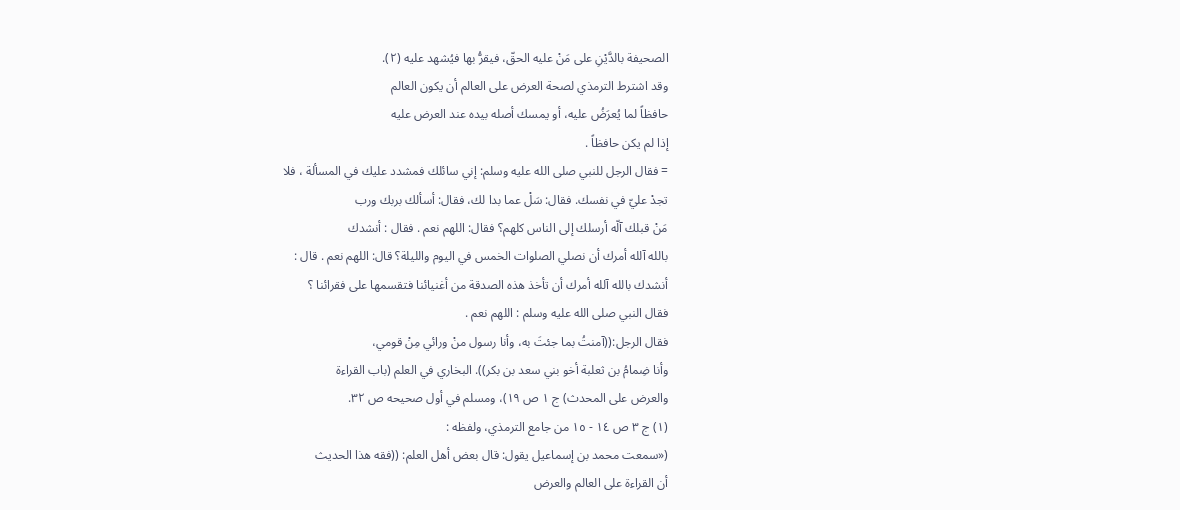الصحيفة بالدَّيْنِ على مَنْ عليه الحقّ، فيقرُّ بها فيُشهد عليه (٢).
وقد اشترط الترمذي لصحة العرض على العالم أن يكون العالم
حافظاً لما يُعرَضُ عليه، أو يمسك أصله بيده عند العرض عليه
إذا لم يكن حافظاً .
= فقال الرجل للنبي صلى الله عليه وسلم: إني سائلك فمشدد عليك في المسألة ، فلا
تجدْ عليّ في نفسك. فقال: سَلْ عما بدا لك، فقال: أسألك بربك ورب
مَنْ قبلك آلّه أرسلك إلى الناس كلهم؟ فقال: اللهم نعم . فقال : أنشدك
بالله آلله أمرك أن نصلي الصلوات الخمس في اليوم والليلة؟ قال: اللهم نعم . قال :
أنشدك بالله آلله أمرك أن تأخذ هذه الصدقة من أغنيائنا فتقسمها على فقرائنا ؟
فقال النبي صلى الله عليه وسلم : اللهم نعم .
فقال الرجل:((آمنتُ بما جئتَ به، وأنا رسول منْ ورائي مِنْ قومي،
وأنا ضِمامُ بن ثعلبة أخو بني سعد بن بكر)). البخاري في العلم (باب القراءة
والعرض على المحدث) ج ١ ص ١٩)، ومسلم في أول صحيحه ص ٣٢.
(١) ج ٣ ص ١٤ - ١٥ من جامع الترمذي، ولفظه :
(«سمعت محمد بن إسماعيل يقول: قال بعض أهل العلم: ((فقه هذا الحديث
أن القراءة على العالم والعرض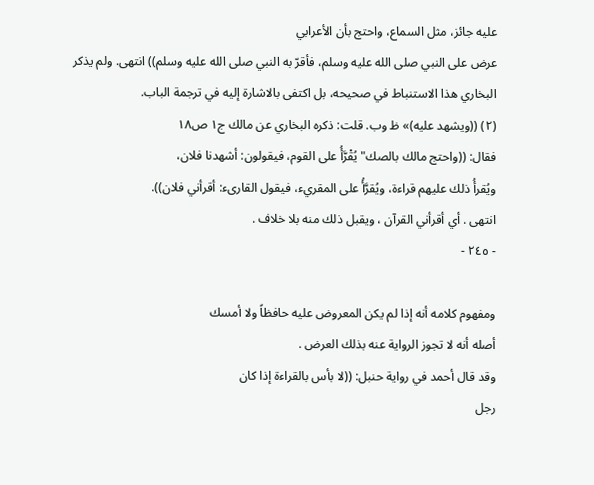عليه جائز، مثل السماع، واحتج بأن الأعرابي
عرض على النبي صلى الله عليه وسلم، فأقرّ به النبي صلى الله عليه وسلم)) انتهى. ولم يذكر
البخاري هذا الاستنباط في صحيحه، بل اكتفى بالاشارة إليه في ترجمة الباب.
(٢) ((ويشهد عليه)» ظ وب. قلت: ذكره البخاري عن مالك ج١ ص١٨
فقال: ((واحتج مالك بالصك" يُقْرَّأُ على القوم، فيقولون: أشهدنا فلان،
ويُقرأُ ذلك عليهم قراءة، ويُقرَّأُ على المقريء، فيقول القارىء: أقرأني فلان)).
انتهى . أي أقرأني القرآن ، ويقبل ذلك منه بلا خلاف .
- ٢٤٥ -

ومفهوم كلامه أنه إذا لم يكن المعروض عليه حافظاً ولا أمسك
أصله أنه لا تجوز الرواية عنه بذلك العرض .
وقد قال أحمد في رواية حنبل: ((لا بأس بالقراءة إذا كان
رجل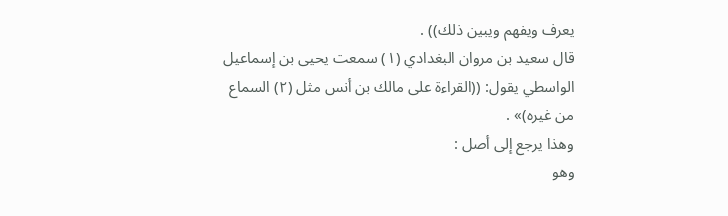يعرف ويفهم ويبين ذلك)) .
قال سعيد بن مروان البغدادي (١) سمعت يحيى بن إسماعيل
الواسطي يقول: ((القراءة على مالك بن أنس مثل (٢) السماع
من غيره)» .
وهذا يرجع إلى أصل :
وهو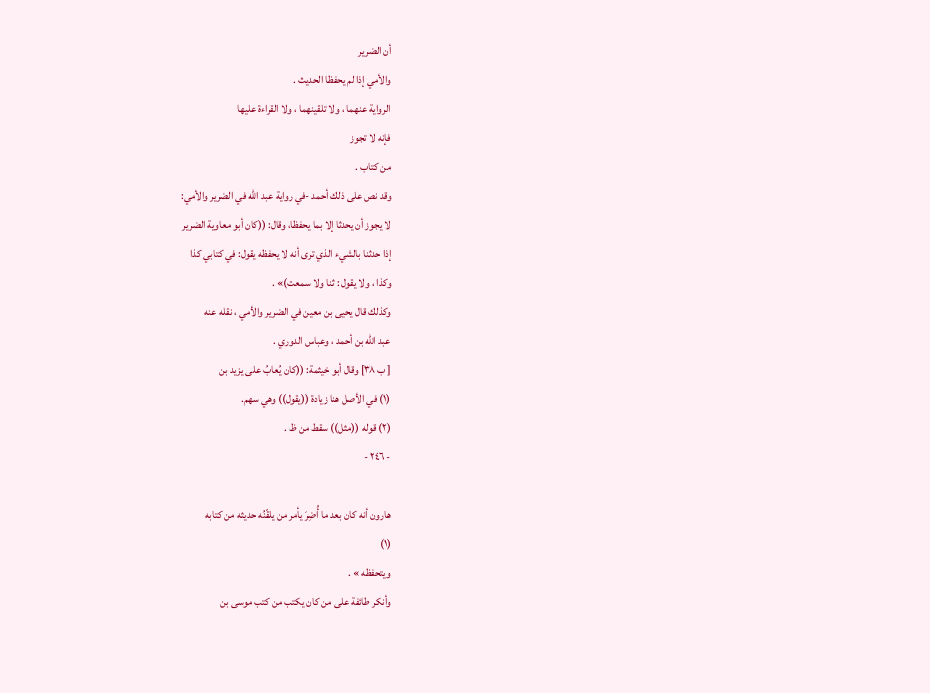أن الضرير
والأمي إذا لم يحفظا الحديث .
الرواية عنهما ، ولا تلقينهما ، ولا القراءة عليها
فإنه لا تجوز
من كتاب .
وقد نص على ذلك أحمد -في رواية عبد الله في الضرير والأمي:
لا يجوز أن يحدثا إلا بما يحفظا، وقال: ((كان أبو معاوية الضرير
إذا حدثنا بالشيء الذي ترى أنه لا يحفظه يقول: في كتابي كذا
وكذا ، ولا يقول : ثنا ولا سمعت)» .
وكذلك قال يحيى بن معين في الضرير والأمي ، نقله عنه
عبد الله بن أحمد ، وعباس الدوري .
[ ب ٣٨] وقال أبو خيثمة: ((كان يُعابُ على يزيد بن
(١) في الأصل هنا زيادة ((يقول)) وهي سهم.
(٢) قوله ((مثل)) سقط من ظ .
- ٢٤٦ -

هارون أنه كان بعد ما أُضِرَ يأمر من يلقّنُه حديثه من كتابه
(١)
ويتحفظه » .
وأنكر طائفة على من كان يكتب من كتب موسى بن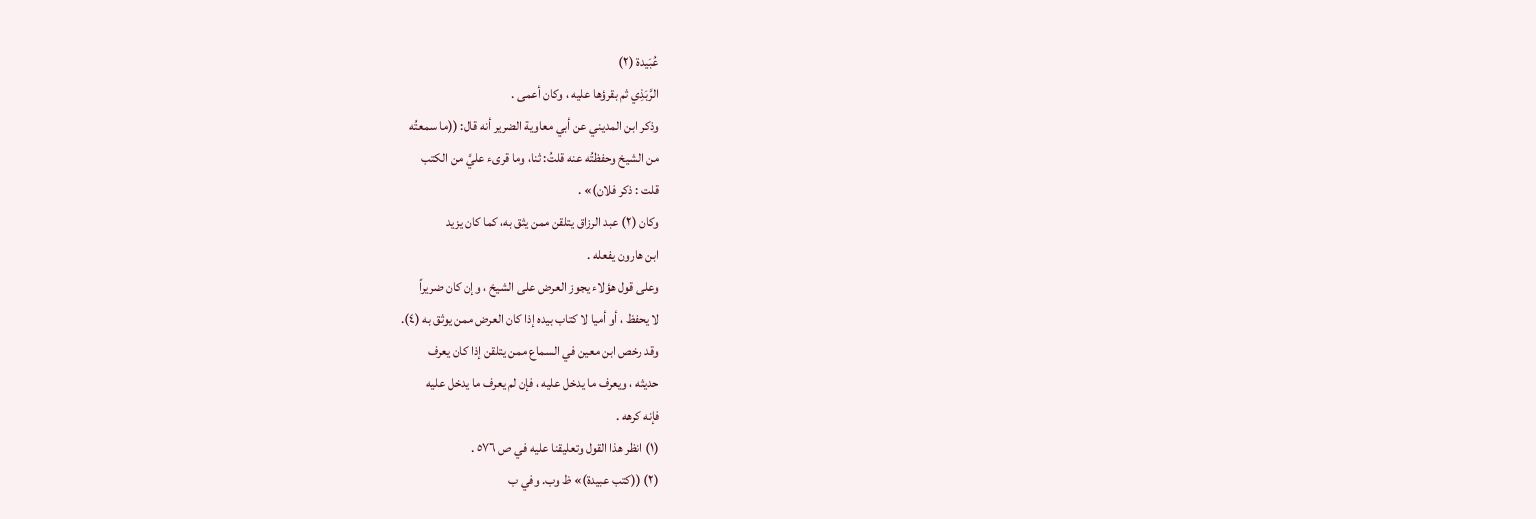عُبَيدة (٢)
الرَّبَذِي ثم بقرؤها عليه ، وكان أعمى .
وذكر ابن المديني عن أبي معاوية الضرير أنه قال: ((ما سمعتُه
من الشيخ وحفظتُه عنه قلتُ: ثنا، وما قرىء عليَّ من الكتب
قلت : ذكر فلان)» .
وكان (٢) عبد الرزاق يتلقن ممن يثق به، كما كان يزيد
ابن هارون يفعله .
وعلى قول هؤلاء يجوز العرض على الشيخ ، وإن كان ضريراً
لا يحفظ ، أو أميا لا كتاب بيده إذا كان العرض ممن يوثق به (٤).
وقد رخص ابن معين في السماع ممن يتلقن إذا كان يعرف
حديثه ، ويعرف ما يدخل عليه ، فإن لم يعرف ما يدخل عليه
فإنه كرهه .
(١) انظر هذا القول وتعليقنا عليه في ص ٥٧٦ .
(٢) ((كتب عبيدة)» ظ وب. وفي ب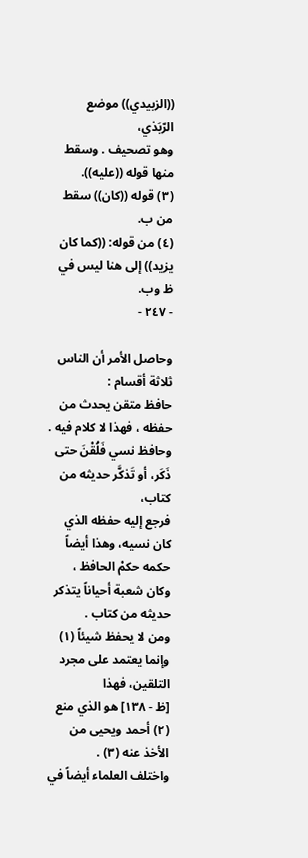((الزبيدي)) موضع الرّبَذي،
وهو تصحيف . وسقط منها قوله ((عليه)).
(٣) قوله ((كان)) سقط من ب.
(٤) من قوله: ((كما كان يزيد)) إلى هنا ليس في ظ وب.
- ٢٤٧ -

وحاصل الأمر أن الناس ثلاثة أقسام :
حافظ متقن يحدث من حفظه ، فهذا لا كلام فيه .
وحافظ نسي فَلُقْنَ حتى ذَكَر، أو تَذكَّر حديثه من كتاب،
فرجع إليه حفظه الذي كان نسيه، وهذا أيضاً حكمه حكمْ الحافظ ،
وكان شعبة أحياناً يتذكر حديثه من كتاب .
ومن لا يحفظ شيئاً (١) وإنما يعتمد على مجرد التلقين، فهذا
[ظ - ١٣٨] هو الذي منع (٢) أحمد ويحيى من الأخذ عنه (٣) .
واختلف العلماء أيضاً في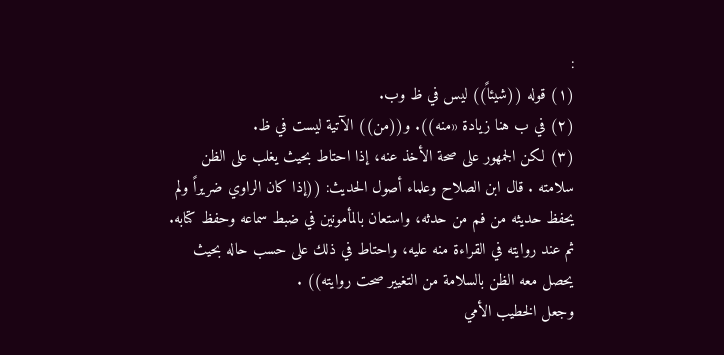:
(١) قوله ((شيئاً)) ليس في ظ وب.
(٢) في ب هنا زيادة «منه)). و((من)) الآتية ليست في ظ.
(٣) لكن الجمهور على صحة الأخذ عنه، إذا احتاط بحيث يغلب على الظن
سلامته . قال ابن الصلاح وعلماء أصول الحديث: ((إذا كان الراوي ضريراً ولم
يحفظ حديثه من فم من حدثه، واستعان بالمأمونين في ضبط سماعه وحفظ كتابه.
ثم عند روايته في القراءة منه عليه، واحتاط في ذلك على حسب حاله بحيث
يحصل معه الظن بالسلامة من التغيير صحت روايته)) .
وجعل الخطيب الأمي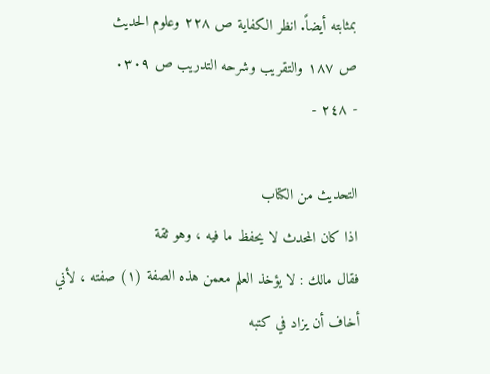بمثابته أيضاً. انظر الكفاية ص ٢٢٨ وعلوم الحديث
ص ١٨٧ والتقريب وشرحه التدريب ص ٠٣٠٩
- ٢٤٨ -

التحديث من الكتاب
اذا كان المحدث لا يحفظ ما فيه ، وهو ثقة
فقال مالك : لا يؤخذ العلم معمن هذه الصفة (١) صفته ، لأني
أخاف أن یزاد في کتبه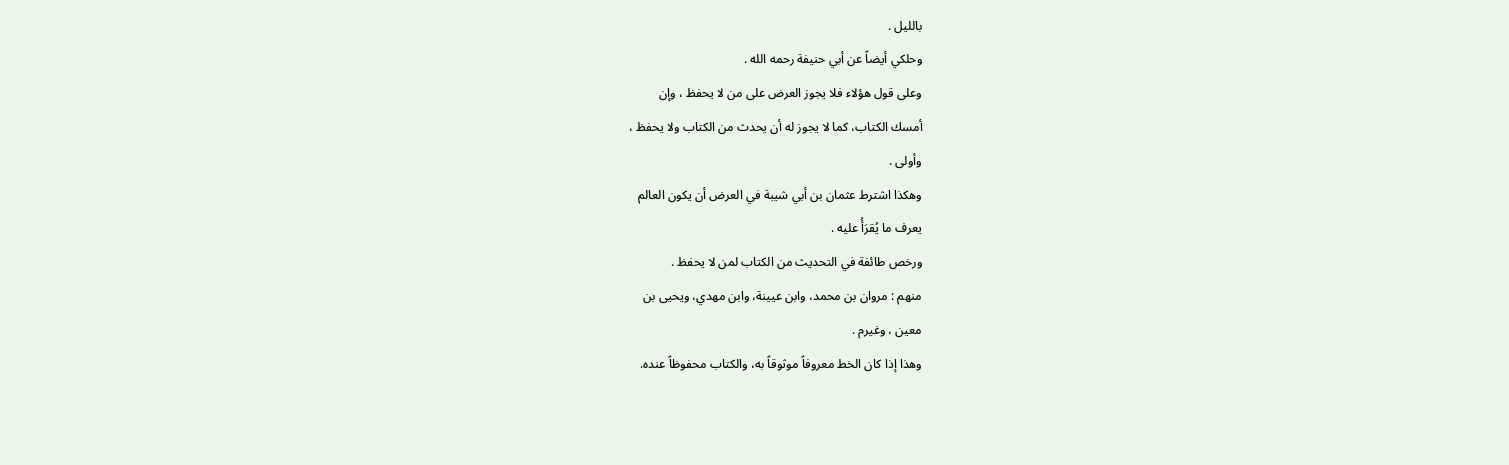بالليل .
وحلكي أيضاً عن أبي حنيفة رحمه الله .
وعلى قول هؤلاء فلا يجوز العرض على من لا يحفظ ، وإن
أمسك الكتاب، كما لا يجوز له أن يحدث من الكتاب ولا يحفظ ،
وأولى .
وهكذا اشترط عثمان بن أبي شيبة في العرض أن يكون العالم
يعرف ما يُقرَأُ عليه .
ورخص طائفة في التحديث من الكتاب لمن لا يحفظ .
منهم : مروان بن محمد، وابن عيينة، وابن مهدي، ويحيى بن
معین ، وغيرم .
وهذا إذا كان الخط معروفاً موثوقاً به، والكتاب محفوظاً عنده.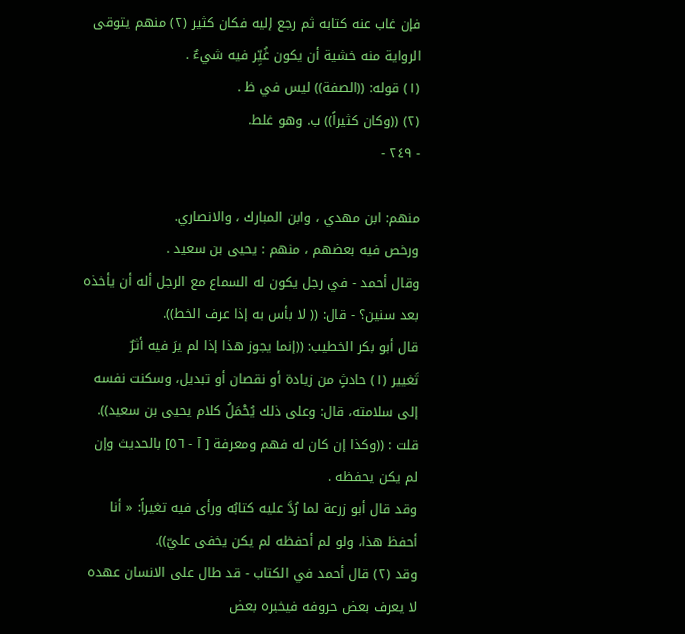فإن غاب عنه كتابه ثم رجع إليه فكان كثير (٢) منهم يتوقى
الرواية منه خشية أن يكون غُيِّر فيه شيءٌ .
(١) قوله: ((الصفة)) ليس في ظ .
(٢) ((وكان كثيراً)) ب. وهو غلط.
- ٢٤٩ -

منهم: ابن مهدي ، وابن المبارك ، والانصاري.
ورخص فيه بعضهم ، منهم : يحيى بن سعيد .
وقال أحمد - في رجل يكون له السماع مع الرجل أله أن يأخذه
بعد سنين؟ - قال: (( لا بأس به إذا عرف الخط)).
قال أبو بكر الخطيب: ((إنما يجوز هذا إذا لم يرَ فيه أثرٌ
تَغيير (١) حادثٍ من زيادة أو نقصان أو تبديل، وسكنت نفسه
إلى سلامته، قال: وعلى ذلك يُحْمَلُ كلام يحيى بن سعيد)).
قلت : ((وكذا إن كان له فهم ومعرفة [ آ - ٥٦] بالحديث وإن
لم يكن يحفظه .
وقد قال أبو زرعة لما رُدَّ عليه كتابُه ورأى فيه تغيراً: « أنا
أحفظ هذا، ولو لم أحفظه لم يكن يخفى عليّ)).
وقد (٢) قال أحمد في الكتاب - قد طال على الانسان عهده
لا يعرف بعض حروفه فيخبره بعض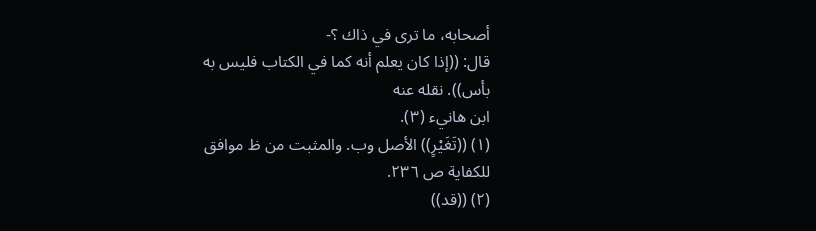أصحابه، ما ترى في ذاك ؟-
قال: ((إذا كان يعلم أنه كما في الكتاب فليس به بأس)). نقله عنه
ابن هانيء (٣).
(١) ((تَغَيْرٍ)) الأصل وب. والمثبت من ظ موافق للكفاية ص ٢٣٦.
(٢) ((قد))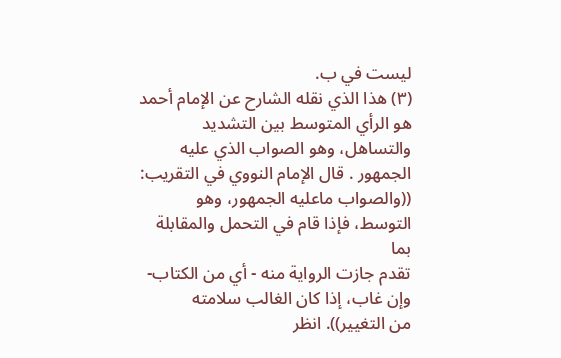ليست في ب.
(٣) هذا الذي نقله الشارح عن الإمام أحمد هو الرأي المتوسط بين التشديد
والتساهل، وهو الصواب الذي عليه الجمهور . قال الإمام النووي في التقريب:
((والصواب ماعليه الجمهور، وهو التوسط، فإذا قام في التحمل والمقابلة بما
تقدم جازت الرواية منه - أي من الكتاب- وإن غاب، إذا كان الغالب سلامته
من التغيير)). انظر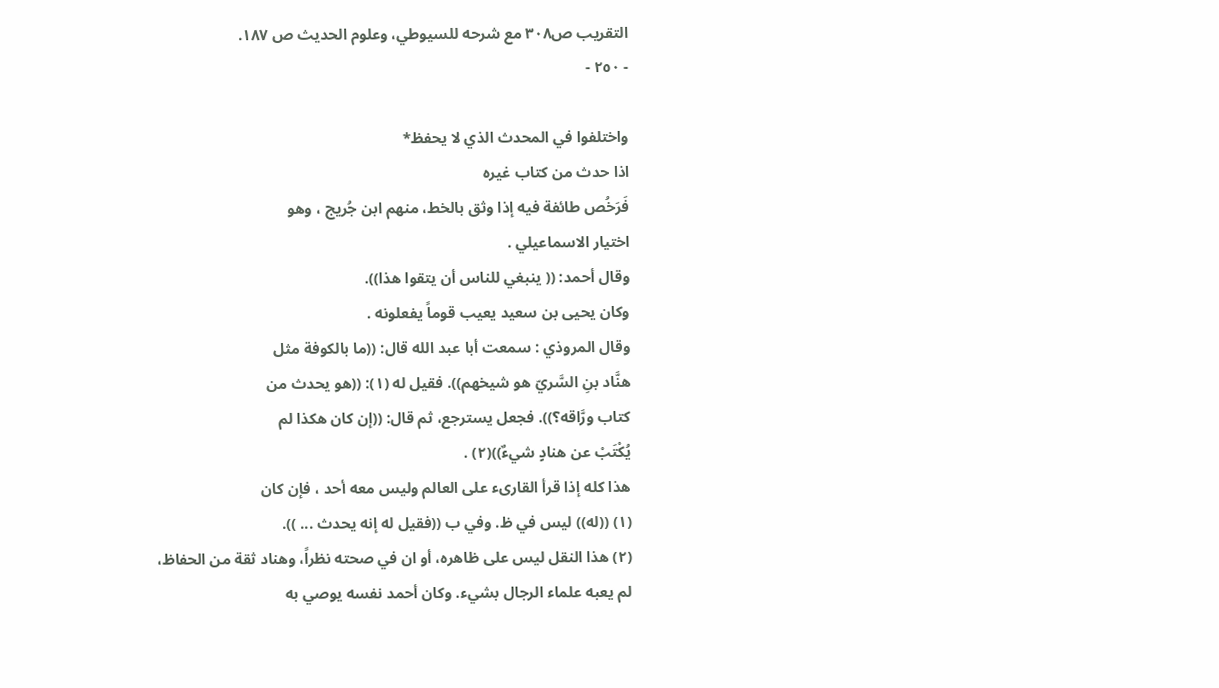التقريب ص٣٠٨ مع شرحه للسيوطي، وعلوم الحديث ص ١٨٧.
- ٢٥٠ -

واختلفوا في المحدث الذي لا يحفظ*
اذا حدث من كتاب غيره
فَرَخُص طائفة فيه إذا وثق بالخط، منهم ابن جُريج ، وهو
اختيار الاسماعيلي .
وقال أحمد: (( ينبغي للناس أن يتقوا هذا)).
وكان يحيى بن سعيد يعيب قوماً يفعلونه .
وقال المروذي : سمعت أبا عبد الله قال: ((ما بالكوفة مثل
هنَّاد بنِ السَّريّ هو شيخهم)). فقيل له (١): ((هو يحدث من
كتاب ورَّاقه؟)). فجعل يسترجع، ثم قال: ((إن كان هكذا لم
يُكْتَبْ عن هنادٍ شيءٌ))(٢) .
هذا كله إذا قرأ القارىء على العالم وليس معه أحد ، فإن كان
(١) ((له)) ليس في ظ. وفي ب ((فقيل له إنه يحدث ... )).
(٢) هذا النقل ليس على ظاهره، أو ان في صحته نظراً، وهناد ثقة من الحفاظ،
لم يعبه علماء الرجال بشيء. وكان أحمد نفسه يوصي به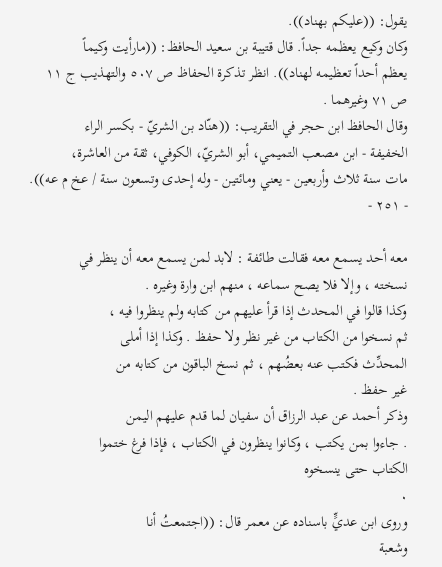يقول: ((عليكم بهناد)).
وكان وكيع يعظمه جداً. قال قتيبة بن سعيد الحافظ: ((مارأيت وكيماً
يعظم أحداً تعظيمه لهناد)). انظر تذكرة الحفاظ ص ٥٠٧ والتهذيب ج ١١
ص ٧١ وغيرهما .
وقال الحافظ ابن حجر في التقريب: ((هنّاد بن الشريّ - بكسر الراء
الخفيفة - ابن مصعب التميمي، أبو الشريّ، الكوفي، ثقة من العاشرة،
مات سنة ثلاث وأربعين - يعني ومائتين - وله إحدى وتسعون سنة / عخ م عه)).
- ٢٥١ -

معه أحد يسمع معه فقالت طائفة : لابد لمن يسمع معه أن ينظر في
نسخته ، وإلا فلا يصح سماعه ، منهم ابن وارة وغيره .
وكذا قالوا في المحدث إذا قرأ عليهم من كتابه ولم ينظروا فيه ،
ثم نسخوا من الكتاب من غير نظر ولا حفظ . وكذا إذا أملى
المحدِّث فكتب عنه بعضُهم ، ثم نسخ الباقون من كتابه من
غير حفظ .
وذكر أحمد عن عبد الرزاق أن سفيان لما قدم عليهم اليمن
. جاءوا بمن يكتب ، وكانوا ينظرون في الكتاب ، فإذا فرغ ختموا
الكتاب حتى ينسخوه
٠
وروى ابن عديٍّ باسناده عن معمر قال: ((اجتمعتُ أنا
وشعبة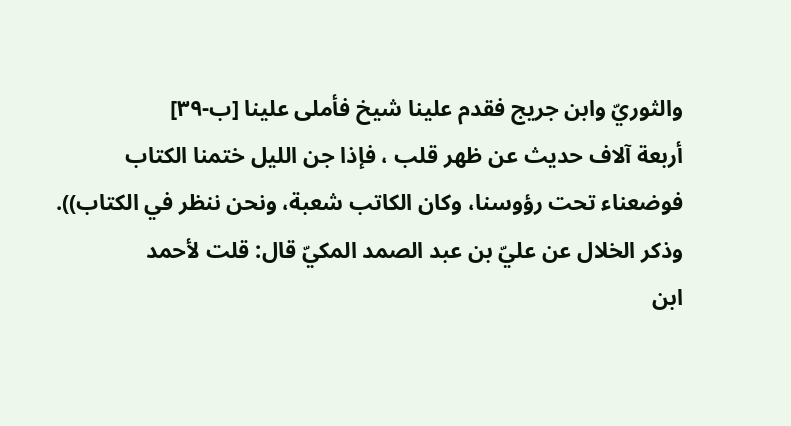والثوريّ وابن جريج فقدم علينا شيخ فأملى علينا [ب-٣٩]
أربعة آلاف حديث عن ظهر قلب ، فإذا جن الليل ختمنا الكتاب
فوضعناء تحت رؤوسنا، وكان الكاتب شعبة، ونحن ننظر في الكتاب)).
وذكر الخلال عن عليّ بن عبد الصمد المكيّ قال: قلت لأحمد
ابن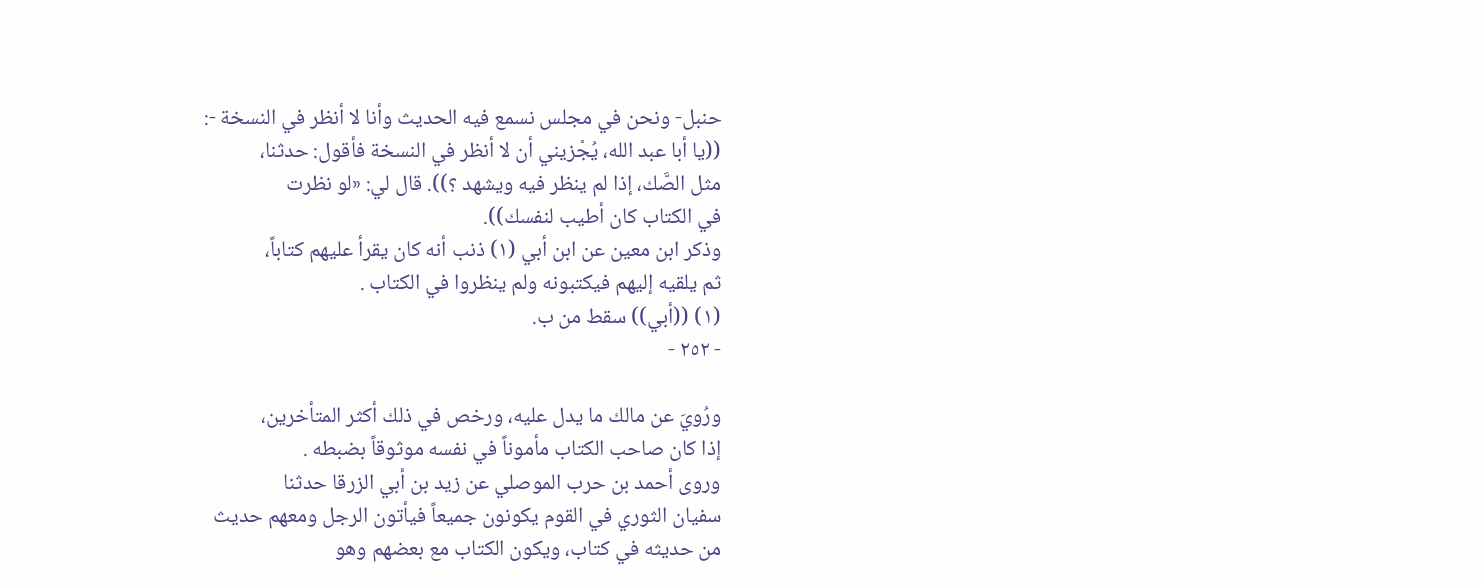حنبل- ونحن في مجلس نسمع فيه الحديث وأنا لا أنظر في النسخة -:
((يا أبا عبد الله، يُجْزيني أن لا أنظر في النسخة فأقول: حدثنا،
مثل الصَّك، إذا لم ينظر فيه ويشهد ؟)). قال لي: «لو نظرت
في الكتاب كان أطيب لنفسك)).
وذكر ابن معين عن ابن أبي (١) ذنب أنه كان يقرأ عليهم كتاباً،
ثم يلقيه إليهم فيكتبونه ولم ينظروا في الكتاب .
(١) ((أبي)) سقط من ب.
- ٢٥٢ -

ورُويَ عن مالك ما يدل عليه، ورخص في ذلك أكثر المتأخرين،
إذا كان صاحب الكتاب مأموناً في نفسه موثوقاً بضبطه .
وروى أحمد بن حرب الموصلي عن زيد بن أبي الزرقا حدثنا
سفيان الثوري في القوم يكونون جميعاً فيأتون الرجل ومعهم حديث
من حديثه في كتاب، ويكون الكتاب مع بعضهم وهو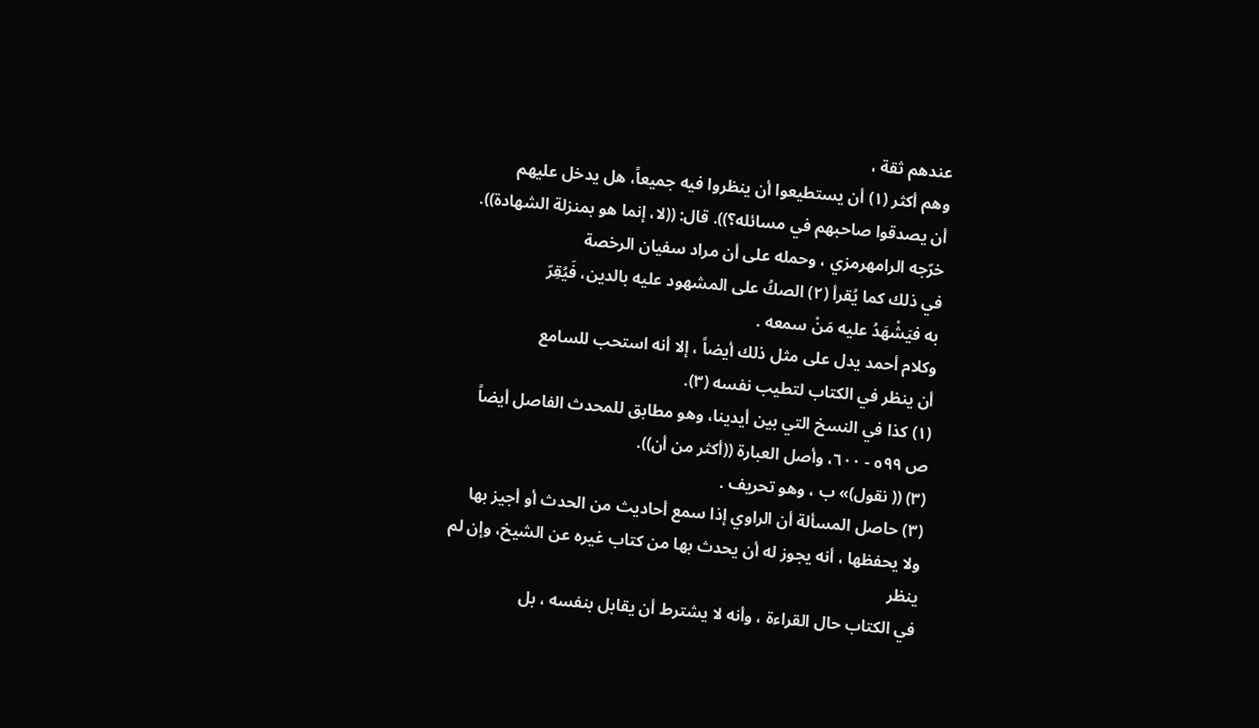عندهم ثقة ،
وهم أكثر (١) أن يستطيعوا أن ينظروا فيه جميعاً، هل يدخل عليهم
أن يصدقوا صاحبهم في مسائله؟)). قال: ((لا، إنما هو بمنزلة الشهادة)).
خرّجه الرامهرمزي ، وحمله على أن مراد سفيان الرخصة
في ذلك كما يُقرأ (٢) الصكُ على المشهود عليه بالدين، فَيُقِرّ
به فيَشْهَدُ عليه مَنْ سمعه .
وكلام أحمد يدل على مثل ذلك أيضاً ، إلا أنه استحب للسامع
أن ينظر في الكتاب لتطيب نفسه (٣).
(١) كذا في النسخ التي بين أيدينا، وهو مطابق للمحدث الفاصل أيضاً
ص ٥٩٩ - ٦٠٠، وأصل العبارة ((أكثر من أن)).
(٣) (( نقول)» ب ، وهو تحريف .
(٣) حاصل المسألة أن الراوي إذا سمع أحاديث من الحدث أو أجيز بها
ولا يحفظها ، أنه يجوز له أن يحدث بها من كتاب غيره عن الشيخ، وإن لم ينظر
في الكتاب حال القراءة ، وأنه لا يشترط أن يقابل بنفسه ، بل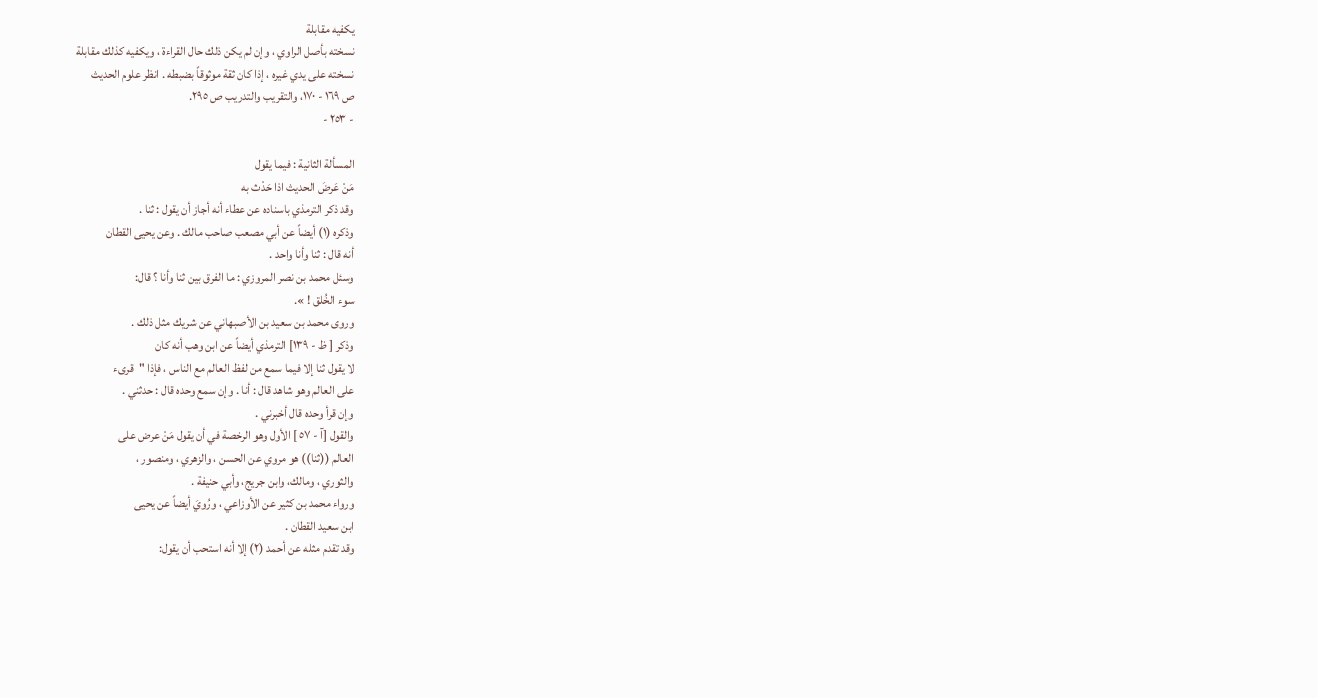يكفيه مقابلة
نسخته بأصل الراوي ، وإن لم يكن ذلك حال القراءة ، ويكفيه كذلك مقابلة
نسخته على يدي غيره ، إذا كان ثقة موثوقاً بضبطه . انظر علوم الحديث
ص ١٦٩ - ١٧٠، والتقريب والتدريب ص ٢٩٥.
- ٢٥٣ -

المسألة الثانية : فيما يقول
مَنْ عَرضَ الحديث اذا حَدْث به
وقد ذكر الترمذي باسناده عن عطاء أنه أجاز أن يقول : ثنا .
وذكره (١) أيضاً عن أبي مصعب صاحب مالك . وعن يحيى القطان
أنه قال : ثنا وأنا واحد .
وسئل محمد بن نصر المروزي : ما الفرق بين ثنا وأنا ؟ قال:
سوء الخُلق ! ».
وروى محمد بن سعيد بن الأصبهاني عن شريك مثل ذلك .
وذكر [ ظ - ١٣٩] الترمذي أيضاً عن ابن وهب أنه كان
لا يقول ثنا إلا فيما سمع من لفظ العالم مع الناس ، فإذا "قرىء
على العالم وهو شاهد قال : أنا . وإن سمع وحده قال : حدثني .
وإن قرأ وحده قال أخبرني .
والقول [آ - ٥٧ ] الأول وهو الرخصة في أن يقول مَنْ عرض على
العالم ((ثنا)) هو مروي عن الحسن ، والزهري ، ومنصور ،
والثوري ، ومالك، وابن جريج، وأبي حنيفة .
ورواء محمد بن كثير عن الأوزاعي ، ورُويَ أيضاً عن يحيى
ابن سعيد القطان .
وقد تقدم مثله عن أحمد (٢) إلا أنه استحب أن يقول: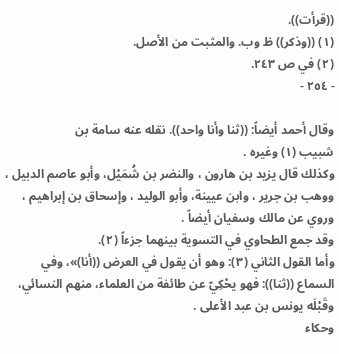((قرأت)).
(١) ((وذكر)) ظ وب. والمثبت من الأصل.
(٢) في ص ٢٤٣.
- ٢٥٤ -

وقال أحمد أيضاً: ((ثنا وأنا واحد)). نقله عنه سامة بن
شبيب (١) وغيره .
وكذلك قال يزيد بن هارون ، والنضر بن شُمَيْل، وأبو عاصم الدبيل ،
ووهب بن جرير ، وابن عيينة، وأبو الوليد ، وإسحاق بن إبراهيم ،
وروي عن مالك وسفيان أيضاً .
وقد جمع الطحاوي في التسوية بينهما جزءاً (٢).
وأما القول الثاني (٣): وهو أن يقول في العرض ((أنا)»، وفي
السماع ((ثنا)): فهو يحْكِيّ عن طائفة من العلماء، منهم النسائي،
وقَبْلَه يونس بن عبد الأعلى .
وحكاء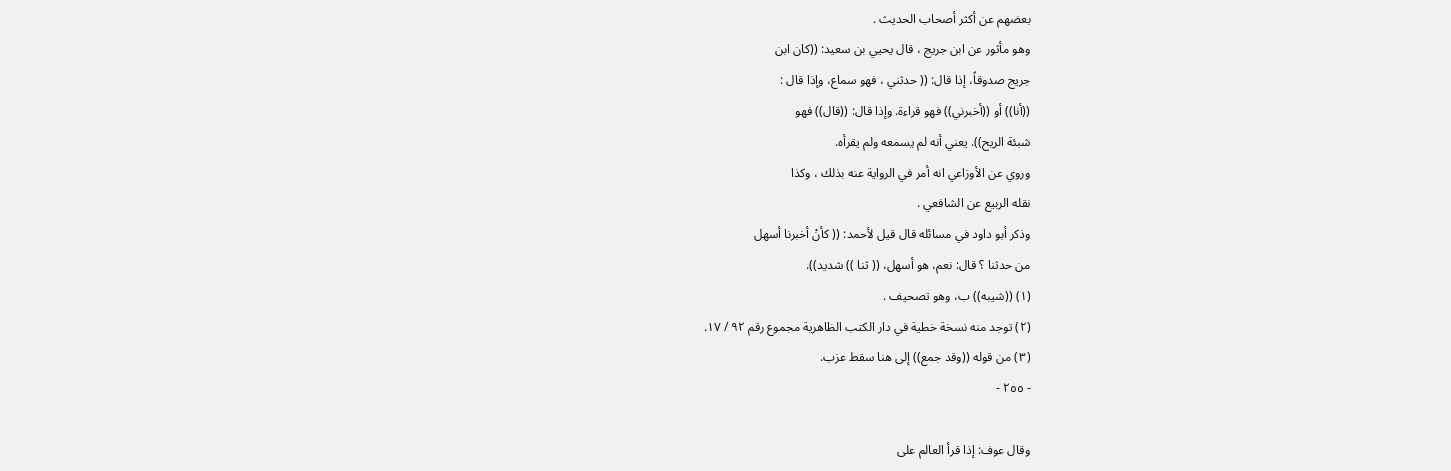بعضهم عن أكثر أصحاب الحديث .
وهو مأثور عن ابن جريج ، قال يحيي بن سعيد: ((كان ابن
جريج صدوقاً، إذا قال: (( حدثني ، فهو سماع، وإذا قال :
((أنا)) أو ((أخبرني)) فهو قراءة. وإذا قال: ((قال)) فهو
شبئة الريح)). يعني أنه لم يسمعه ولم يقرأه.
وروي عن الأوزاعي انه أمر في الرواية عنه بذلك ، وكذا
نقله الربيع عن الشافعي .
وذكر أبو داود في مسائله قال قيل لأحمد: (( كأنْ أخبرنا أسهل
من حدثنا ؟ قال: نعم، هو أسهل، (( ثنا )) شديد)).
(١) ((شيبه)) ب، وهو تصحيف .
(٢) توجد منه نسخة خطية في دار الكتب الظاهرية مجموع رقم ٩٢ / ١٧.
(٣) من قوله ((وقد جمع)) إلى هنا سقط عزب.
- ٢٥٥ -

وقال عوف: إذا قرأ العالم على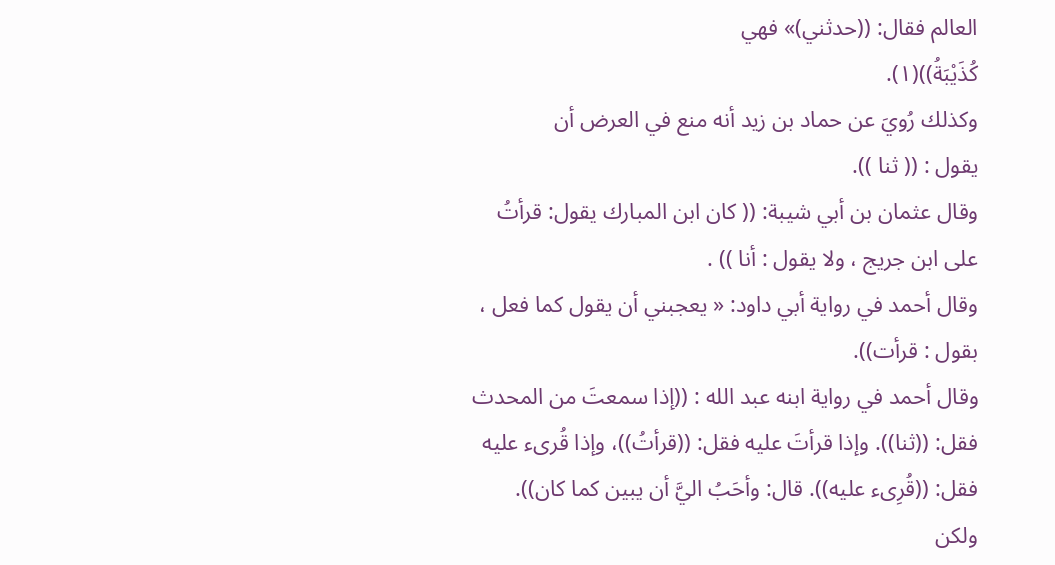العالم فقال: ((حدثني)» فهي
كُذَيْبَةُ))(١).
وكذلك رُويَ عن حماد بن زيد أنه منع في العرض أن
يقول : (( ثنا )).
وقال عثمان بن أبي شيبة: (( كان ابن المبارك يقول: قرأتُ
على ابن جريج ، ولا يقول : أنا )) .
وقال أحمد في رواية أبي داود: « يعجبني أن يقول كما فعل ،
بقول : قرأت)).
وقال أحمد في رواية ابنه عبد الله : ((إذا سمعتَ من المحدث
فقل: ((ثنا)). وإذا قرأتَ عليه فقل: ((قرأتُ))، وإذا قُرىء عليه
فقل: ((قُرِىء عليه)). قال: وأحَبُ اليَّ أن يبين كما كان)).
ولكن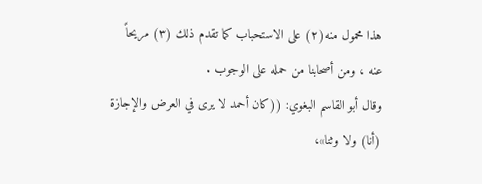هذا محمول منه(٢) على الاستحباب كما تقدم ذلك (٣) مريحاً
عنه ، ومن أصحابنا من حمله على الوجوب .
وقال أبو القاسم البغوي: ((كان أحمد لا يرى في العرض والإجازة
(أنا) ولا وثنا»،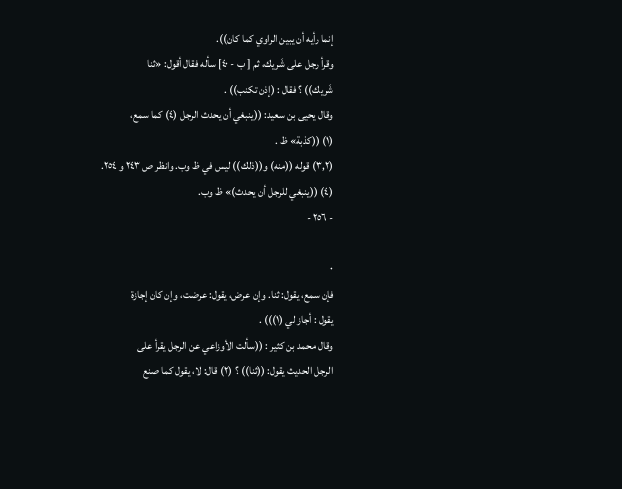إنما رأيه أن يبين الراوي كما كان)).
وقرأ رجل على شَريك، ثم [ ب - ٤٠] سأله فقال أقول: «ثنا
شَريك)) ؟ فقال : (إذن تكنب)) .
وقال يحيى بن سعيد: ((ينبغي أن يحدث الرجل (٤) كما سمع،
(١) ((كذبة» ظ .
(٣,٢) قوله ((منه) و((ذلك)) ليس في ظ وب. وانظر ص ٢٤٣ و ٢٥٤.
(٤) ((ينبغي للرجل أن يحدث)» ظ وب.
- ٢٥٦ -

٠
فإن سمع، يقول: ثنا. وإن عرض، يقول: عرضت، وإن كان إجازة
يقول : أجاز لي (١))) .
وقال محمد بن كثير : ((سألت الأوزاعي عن الرجل يقرأ على
الرجل الحديث يقول: ((ثنا)) ؟ (٢) قال: لا، يقول كما صنع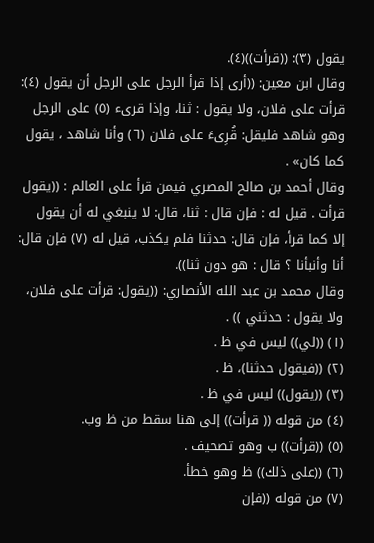يقول (٣): ((قرأت))(٤).
وقال ابن معين: ((أرى إذا قرأ الرجل على الرجل أن يقول (٤):
قرأت على فلان، ولا يقول : ثنا، وإذا قرىء (٥) على الرجل
وهو شاهد فليقل: قُرِىءَ على فلان (٦) وأنا شاهد ، يقول
كما كان» .
وقال أحمد بن صالح المصري فيمن قرأ على العالم : ((يقول
قرأت . قيل له : فإن قال : ثنا، قال: لا ينبغي له أن يقول
إلا كما قرأ، فإن قال: حدثنا فلم يكذب، قيل له (٧) فإن قال:
أنا وأنبأنا ؟ قال : هو دون ثنا)).
وقال محمد بن عبد الله الأنصاري: ((يقول: قرأت على فلان،
ولا يقول : حدثني )) .
(١) ((لي)) ليس في ظ .
(٢) ((فيقول حدثنا)، ظ .
(٣) ((يقول)) ليس في ظ .
(٤) من قوله (( قرأت)) إلى هنا سقط من ظ وب.
(٥) ((قرأت)) ب وهو تصحيف .
(٦) ((على ذلك)) ظ وهو خطأ.
(٧) من قوله ((فإن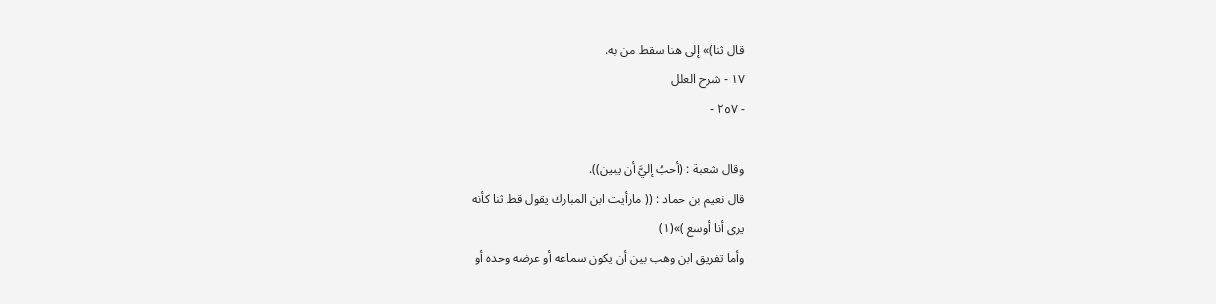قال ثنا)» إلى هنا سقط من به.
١٧ - شرح العلل
- ٢٥٧ -

وقال شعبة : (أحبُ إليَّ أن يبين)).
قال نعيم بن حماد : (( مارأيت ابن المبارك يقول قط ثنا كأنه
يرى أنا أوسع )»(١)
وأما تفريق ابن وهب بين أن يكون سماعه أو عرضه وحده أو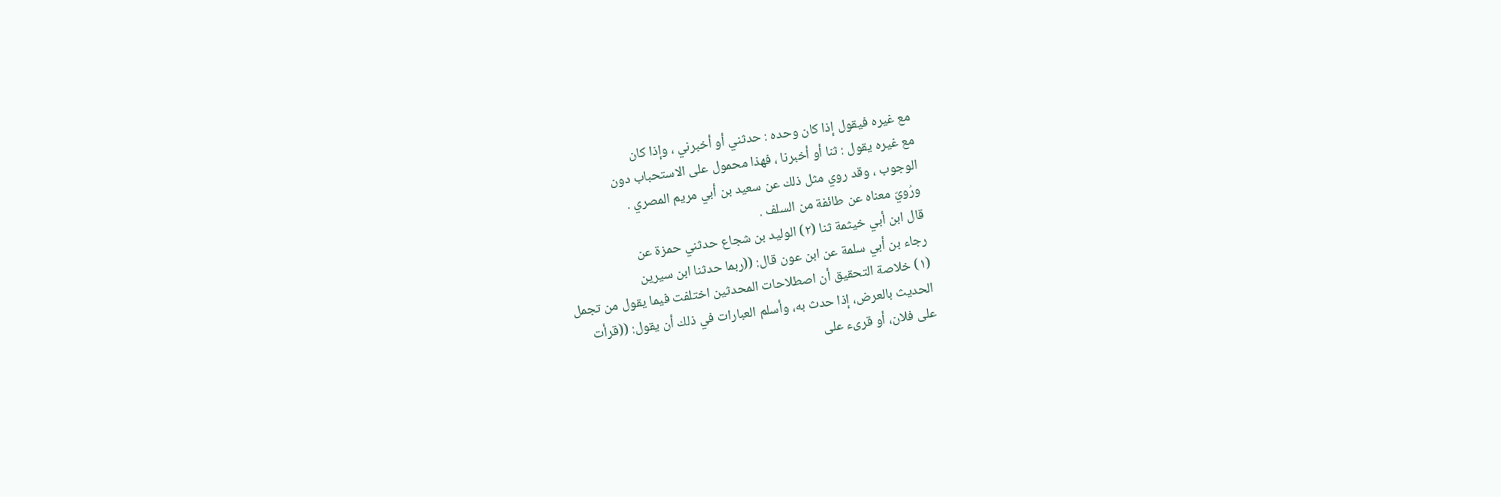مع غيره فيقول إذا كان وحده : حدثني أو أخبرني ، وإذا كان
مع غيره يقول : ثنا أو أخبرنا ، فهذا محمول على الاستحباب دون
الوجوب ، وقد روي مثل ذلك عن سعيد بن أبي مريم المصري .
ورُويّ معناه عن طائفة من السلف .
قال ابن أبي خيثمة ثنا (٢) الوليد بن شجاع حدثني حمزة عن
رجاء بن أبي سلمة عن ابن عون قال: ((ربما حدثنا ابن سيرين
(١) خلاصة التحقيق أن اصطلاحات المحدثين اختلفت فيما يقول من تجمل
الحديث بالعرض، إذا حدث به، وأسلم العبارات في ذلك أن يقول: ((قرأت
على فلان، أو قرىء على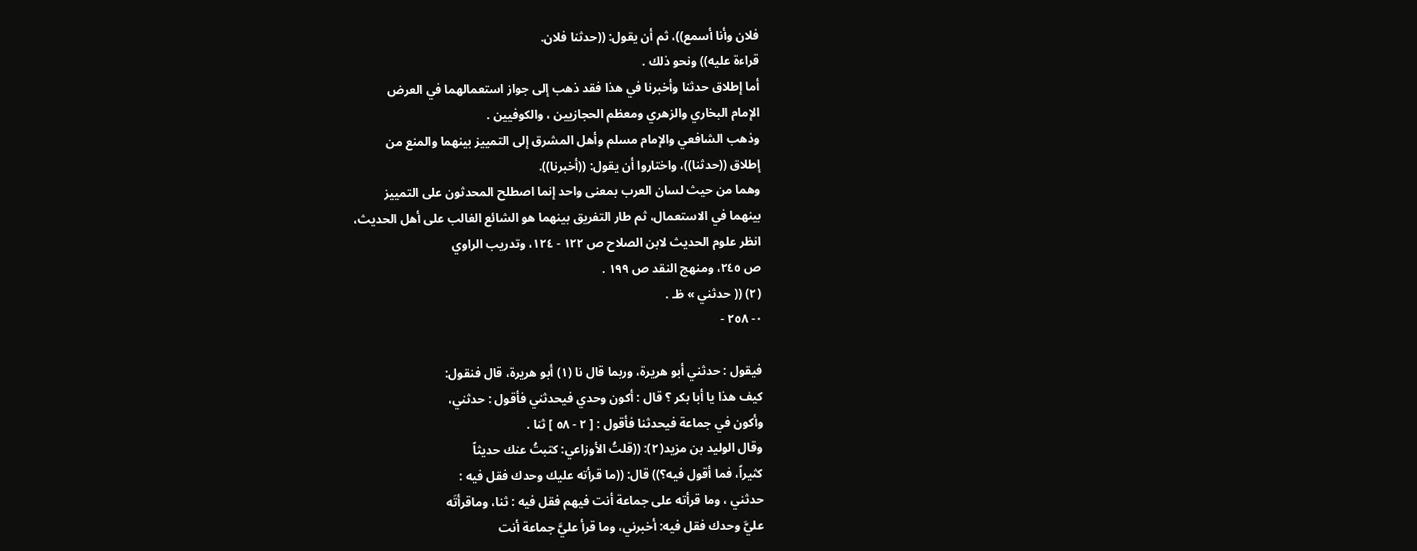فلان وأنا أسمع))، ثم أن يقول: ((حدثنا فلان.
قراءة عليه)) ونحو ذلك .
أما إطلاق حدثنا وأخبرنا في هذا فقد ذهب إلى جواز استعمالهما في العرض
الإمام البخاري والزهري ومعظم الحجازيين ، والكوفيين .
وذهب الشافعي والإمام مسلم وأهل المشرق إلى التمييز بينهما والمنع من
إطلاق ((حدثنا))، واختاروا أن يقول: ((أخبرنا)).
وهما من حيث لسان العرب بمعنى واحد إنما اصطلح المحدثون على التمييز
بينهما في الاستعمال، ثم طار التفريق بينهما هو الشائع الغالب على أهل الحديث،
انظر علوم الحديث لابن الصلاح ص ١٢٢ - ١٢٤، وتدريب الراوي
ص ٢٤٥، ومنهج النقد ص ١٩٩ .
(٢) (( حدثني » ظـ .
٠- ٢٥٨ -

فيقول : حدثني أبو هريرة، وربما قال نا (١) أبو هريرة، قال فنقول:
كيف هذا يا أبا بكر ؟ قال : أكون وحدي فيحدثني فأقول : حدثني،
وأكون في جماعة فيحدثنا فأقول : [ ٢ - ٥٨ ] ثنا .
وقال الوليد بن مزيد(٢): ((قلتُ الأوزاعي: كتبتُ عنك حديثاً
كثيراً، فما أقول فيه؟)) قال: ((ما قرأته عليك وحدك فقل فيه :
حدثني ، وما قرأته على جماعة أنت فيهم فقل فيه : ثنا، وماقرأتَه
عليَّ وحدك فقل فيه: أخبرني، وما قرأ عليَّ جماعة أنت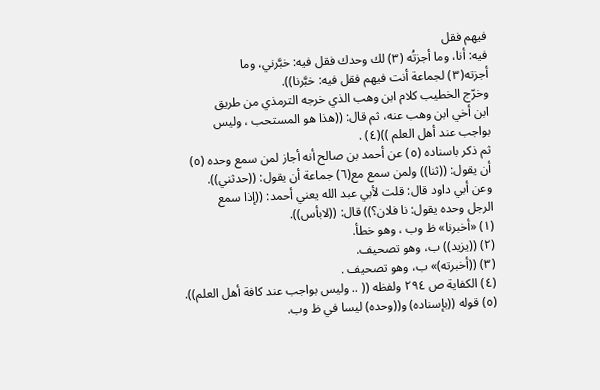فيهم فقل
فيه: أنا، وما أجزتُه (٣) لك وحدك فقل فيه: خبَّرني، وما
أجزته(٣) لجماعة أنت فيهم فقل فيه: خبَّرنا)).
وخرّج الخطيب كلام ابن وهب الذي خرجه الترمذي من طريق
ابن أخي ابن وهب عنه، ثم قال: ((هذا هو المستحب ، وليس
بواجب عند أهل العلم ))(٤) .
ثم ذكر باسناده (٥) عن أحمد بن صالح أنه أجاز لمن سمع وحده (٥)
أن يقول: ((ثنا)) ولمن سمع مع(٦) جماعة أن يقول: ((حدثني)).
وعن أبي داود قال: قلت لأبي عبد الله يعني أحمد: ((إذا سمع
الرجل وحده يقول: نا فلان؟)) قال: ((لابأس)).
(١) «أخبرنا» ظ وب ، وهو خطأ.
(٢) ((يزيد)) ب، وهو تصحيف.
(٣) ((أخبرته)» ب، وهو تصحيف .
(٤) الكفاية ص ٢٩٤ ولفظه (( .. وليس بواجب عند كافة أهل العلم)).
(٥) قوله ((بإسناده) و((وحده) ليسا في ظ وب.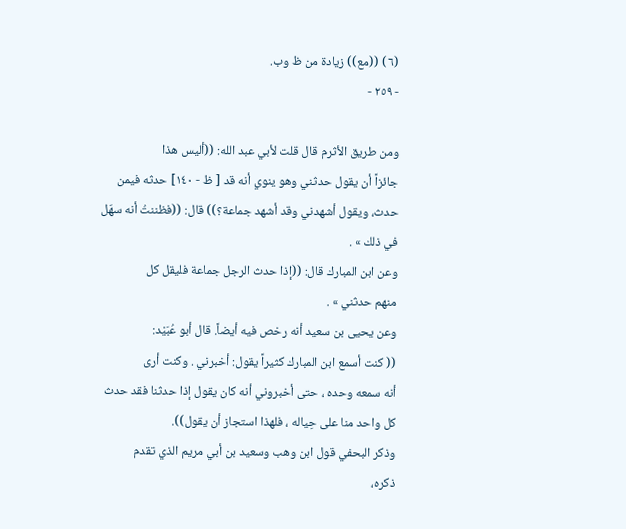(٦) ((مع)) زيادة من ظ وب.
- ٢٥٩ -

ومن طريق الأثرم قال قلت لأبي عبد الله: ((أليس هذا
جائزاً أن يقول حدثني وهو ينوي أنه قد [ ظ - ١٤٠] حدثه فيمن
حدث، ويقول أشهدني وقد أشهد جماعة؟)) قال: ((فظننتُ أنه سهّل
في ذلك » .
وعن ابن المبارك قال: ((إذا حدث الرجل جماعة فليقل كل
منهم حدثني » .
وعن يحيى بن سعيد أنه رخص فيه أيضاً. قال أبو عُبَيْد:
(( كنت أسمع ابن المبارك كثيراً يقول: أخبرني . وكنت أرى
أنه سمعه وحده ، حتى أخبروني أنه كان يقول إذا حدثنا فقد حدث
كل واحد منا على حِياله ، فلهذا استجاز أن يقول)).
وذكر البحفي قول ابن وهب وسعيد بن أبي مريم الذي تقدم
ذكره،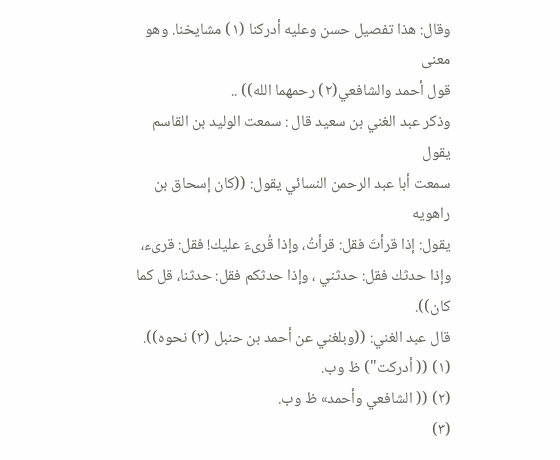وقال: هذا تفصيل حسن وعليه أدركنا (١) مشايخنا. وهو معنى
قول أحمد والشافعي(٢) رحمهما الله)) ..
وذكر عبد الغني بن سعيد قال : سمعت الوليد بن القاسم يقول
سمعت أبا عبد الرحمن النسائي يقول: ((كان إسحاق بن راهويه
يقول: إذا قرأتَ فقل: قرأتُ، وإذا قُرىءَ عليك! فقل: قرىء،
وإذا حدثك فقل: حدثني ، وإذا حدثكم فقل: حدثنا، قل كما كان)).
قال عبد الغني: ((وبلغني عن أحمد بن حنبل (٣) نحوه)).
(١) (( أدركت") ظ وب.
(٢) (( الشافعي وأحمد» ظ وب.
(٣)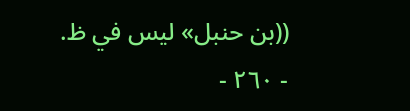((بن حنبل» ليس في ظ.
- ٢٦٠ -